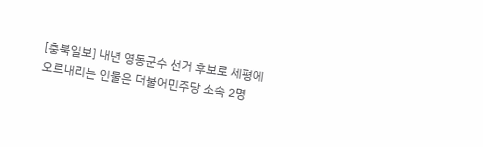[충북일보] 내년 영동군수 선거 후보로 세평에 오르내리는 인물은 더불어민주당 소속 2명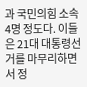과 국민의힘 소속 4명 정도다. 이들은 21대 대통령선거를 마무리하면서 정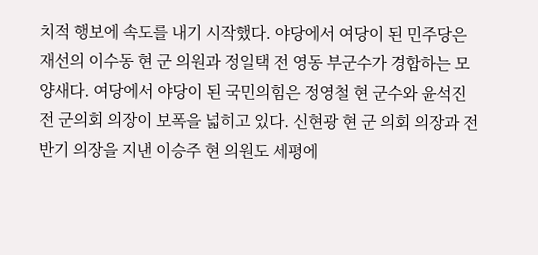치적 행보에 속도를 내기 시작했다. 야당에서 여당이 된 민주당은 재선의 이수동 현 군 의원과 정일택 전 영동 부군수가 경합하는 모양새다. 여당에서 야당이 된 국민의힘은 정영철 현 군수와 윤석진 전 군의회 의장이 보폭을 넓히고 있다. 신현광 현 군 의회 의장과 전반기 의장을 지낸 이승주 현 의원도 세평에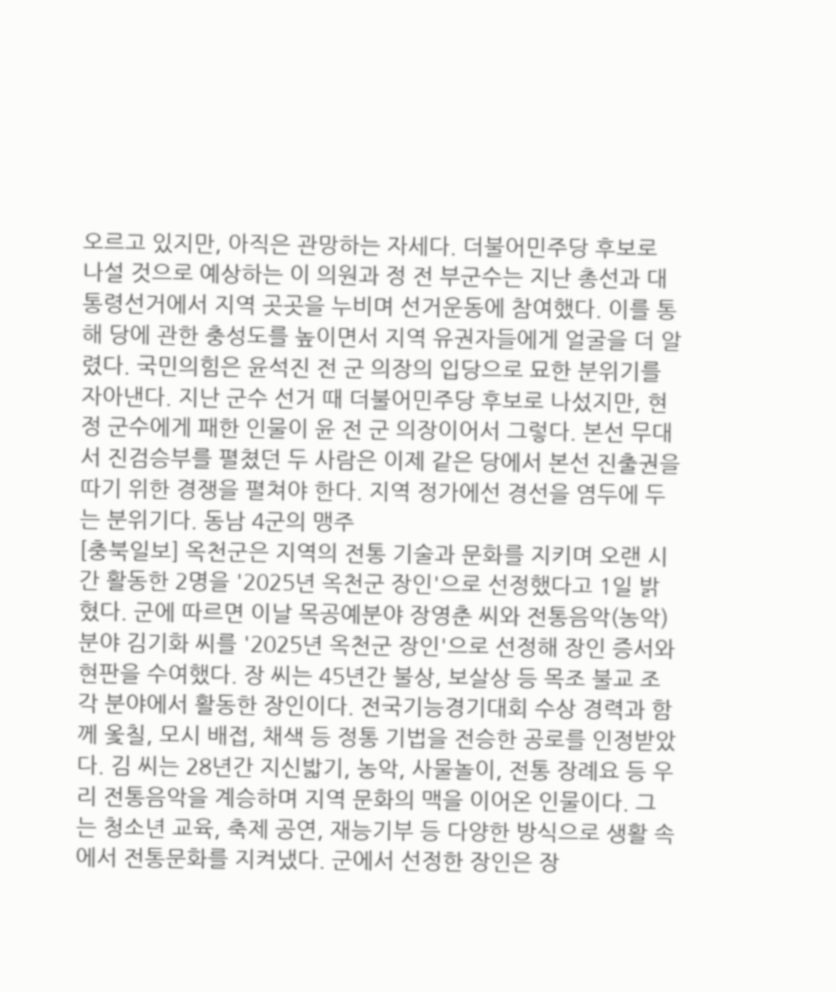오르고 있지만, 아직은 관망하는 자세다. 더불어민주당 후보로 나설 것으로 예상하는 이 의원과 정 전 부군수는 지난 총선과 대통령선거에서 지역 곳곳을 누비며 선거운동에 참여했다. 이를 통해 당에 관한 충성도를 높이면서 지역 유권자들에게 얼굴을 더 알렸다. 국민의힘은 윤석진 전 군 의장의 입당으로 묘한 분위기를 자아낸다. 지난 군수 선거 때 더불어민주당 후보로 나섰지만, 현 정 군수에게 패한 인물이 윤 전 군 의장이어서 그렇다. 본선 무대서 진검승부를 펼쳤던 두 사람은 이제 같은 당에서 본선 진출권을 따기 위한 경쟁을 펼쳐야 한다. 지역 정가에선 경선을 염두에 두는 분위기다. 동남 4군의 맹주
[충북일보] 옥천군은 지역의 전통 기술과 문화를 지키며 오랜 시간 활동한 2명을 '2025년 옥천군 장인'으로 선정했다고 1일 밝혔다. 군에 따르면 이날 목공예분야 장영춘 씨와 전통음악(농악) 분야 김기화 씨를 '2025년 옥천군 장인'으로 선정해 장인 증서와 현판을 수여했다. 장 씨는 45년간 불상, 보살상 등 목조 불교 조각 분야에서 활동한 장인이다. 전국기능경기대회 수상 경력과 함께 옻칠, 모시 배접, 채색 등 정통 기법을 전승한 공로를 인정받았다. 김 씨는 28년간 지신밟기, 농악, 사물놀이, 전통 장례요 등 우리 전통음악을 계승하며 지역 문화의 맥을 이어온 인물이다. 그는 청소년 교육, 축제 공연, 재능기부 등 다양한 방식으로 생활 속에서 전통문화를 지켜냈다. 군에서 선정한 장인은 장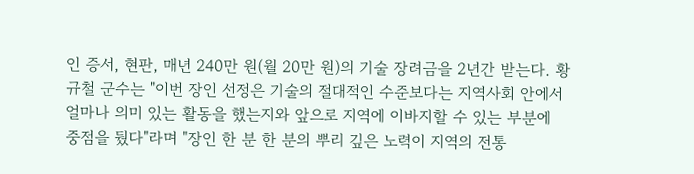인 증서, 현판, 매년 240만 원(월 20만 원)의 기술 장려금을 2년간 받는다. 황규철 군수는 "이번 장인 선정은 기술의 절대적인 수준보다는 지역사회 안에서 얼마나 의미 있는 활동을 했는지와 앞으로 지역에 이바지할 수 있는 부분에 중점을 뒀다"라며 "장인 한 분 한 분의 뿌리 깊은 노력이 지역의 전통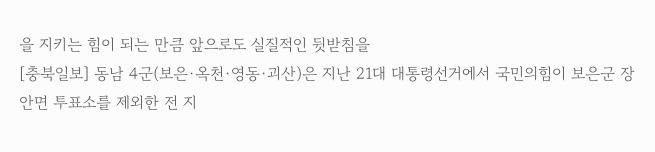을 지키는 힘이 되는 만큼 앞으로도 실질적인 뒷받침을
[충북일보] 동남 4군(보은·옥천·영동·괴산)은 지난 21대 대통령선거에서 국민의힘이 보은군 장안면 투표소를 제외한 전 지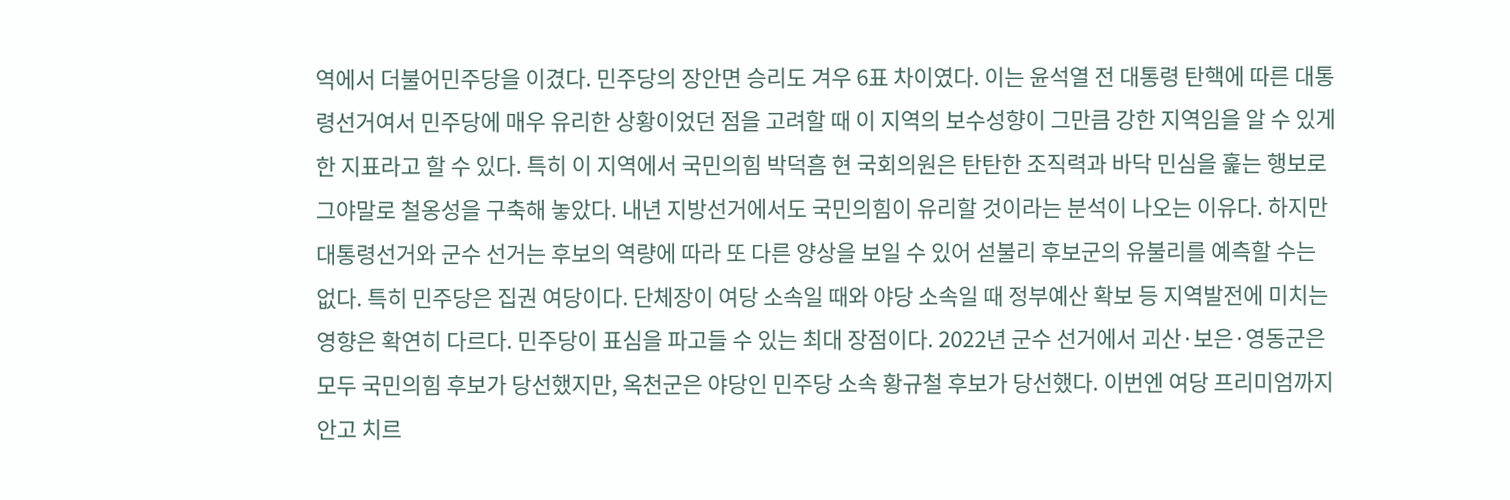역에서 더불어민주당을 이겼다. 민주당의 장안면 승리도 겨우 6표 차이였다. 이는 윤석열 전 대통령 탄핵에 따른 대통령선거여서 민주당에 매우 유리한 상황이었던 점을 고려할 때 이 지역의 보수성향이 그만큼 강한 지역임을 알 수 있게 한 지표라고 할 수 있다. 특히 이 지역에서 국민의힘 박덕흠 현 국회의원은 탄탄한 조직력과 바닥 민심을 훑는 행보로 그야말로 철옹성을 구축해 놓았다. 내년 지방선거에서도 국민의힘이 유리할 것이라는 분석이 나오는 이유다. 하지만 대통령선거와 군수 선거는 후보의 역량에 따라 또 다른 양상을 보일 수 있어 섣불리 후보군의 유불리를 예측할 수는 없다. 특히 민주당은 집권 여당이다. 단체장이 여당 소속일 때와 야당 소속일 때 정부예산 확보 등 지역발전에 미치는 영향은 확연히 다르다. 민주당이 표심을 파고들 수 있는 최대 장점이다. 2022년 군수 선거에서 괴산·보은·영동군은 모두 국민의힘 후보가 당선했지만, 옥천군은 야당인 민주당 소속 황규철 후보가 당선했다. 이번엔 여당 프리미엄까지 안고 치르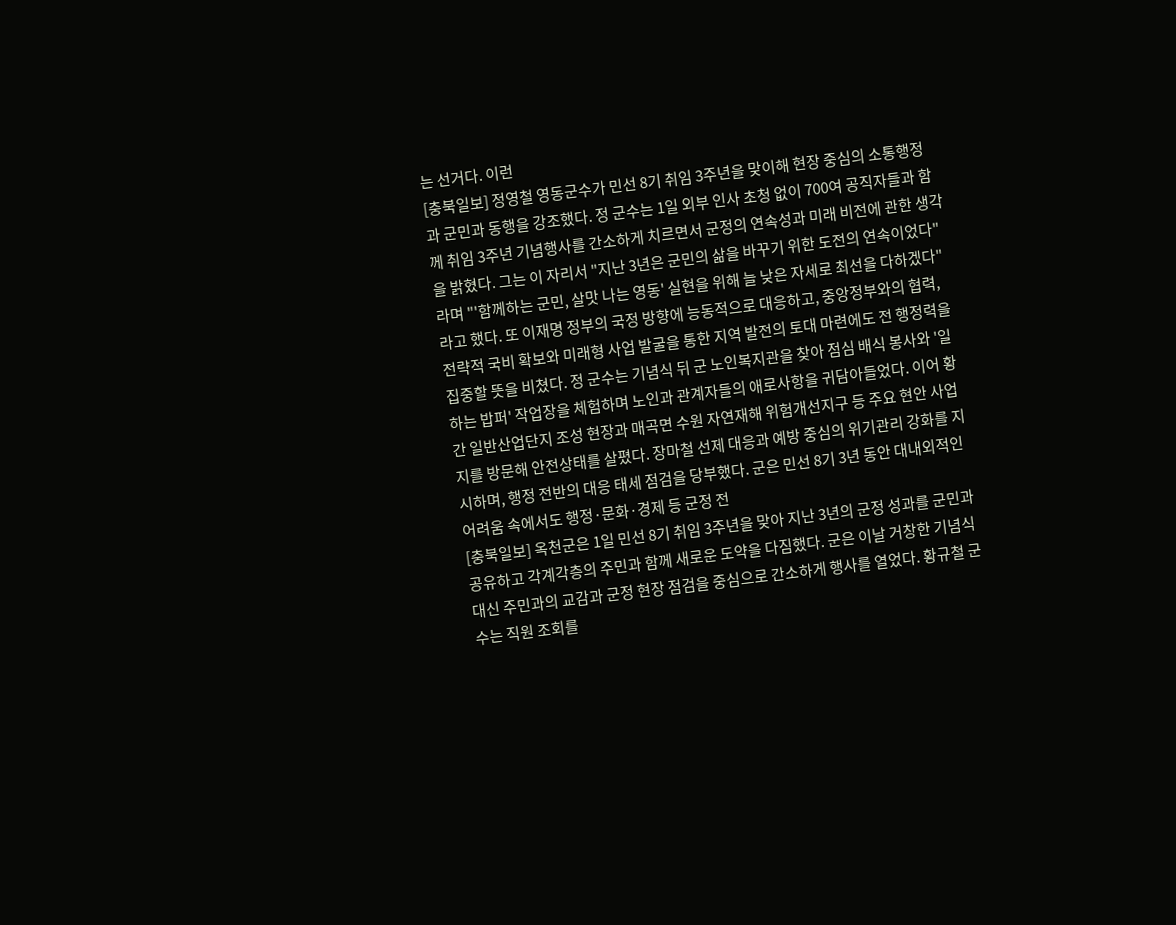는 선거다. 이런
[충북일보] 정영철 영동군수가 민선 8기 취임 3주년을 맞이해 현장 중심의 소통행정과 군민과 동행을 강조했다. 정 군수는 1일 외부 인사 초청 없이 700여 공직자들과 함께 취임 3주년 기념행사를 간소하게 치르면서 군정의 연속성과 미래 비전에 관한 생각을 밝혔다. 그는 이 자리서 "지난 3년은 군민의 삶을 바꾸기 위한 도전의 연속이었다"라며 "'함께하는 군민, 살맛 나는 영동' 실현을 위해 늘 낮은 자세로 최선을 다하겠다"라고 했다. 또 이재명 정부의 국정 방향에 능동적으로 대응하고, 중앙정부와의 협력, 전략적 국비 확보와 미래형 사업 발굴을 통한 지역 발전의 토대 마련에도 전 행정력을 집중할 뜻을 비쳤다. 정 군수는 기념식 뒤 군 노인복지관을 찾아 점심 배식 봉사와 '일하는 밥퍼' 작업장을 체험하며 노인과 관계자들의 애로사항을 귀담아들었다. 이어 황간 일반산업단지 조성 현장과 매곡면 수원 자연재해 위험개선지구 등 주요 현안 사업지를 방문해 안전상태를 살폈다. 장마철 선제 대응과 예방 중심의 위기관리 강화를 지시하며, 행정 전반의 대응 태세 점검을 당부했다. 군은 민선 8기 3년 동안 대내외적인 어려움 속에서도 행정·문화·경제 등 군정 전
[충북일보] 옥천군은 1일 민선 8기 취임 3주년을 맞아 지난 3년의 군정 성과를 군민과 공유하고 각계각층의 주민과 함께 새로운 도약을 다짐했다. 군은 이날 거창한 기념식 대신 주민과의 교감과 군정 현장 점검을 중심으로 간소하게 행사를 열었다. 황규철 군수는 직원 조회를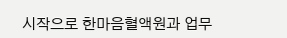시작으로 한마음혈액원과 업무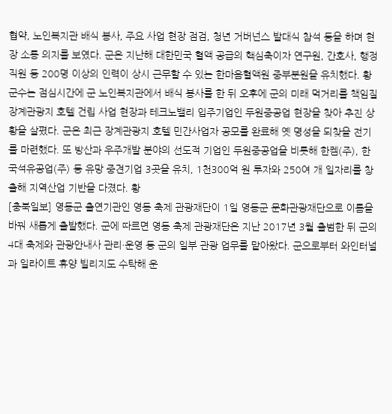협약, 노인복지관 배식 봉사, 주요 사업 현장 점검, 청년 거버넌스 발대식 참석 등을 하며 현장 소통 의지를 보였다. 군은 지난해 대한민국 혈액 공급의 핵심축이자 연구원, 간호사, 행정직원 등 200명 이상의 인력이 상시 근무할 수 있는 한마음혈액원 중부분원을 유치했다. 황 군수는 점심시간에 군 노인복지관에서 배식 봉사를 한 뒤 오후에 군의 미래 먹거리를 책임질 장계관광지 호텔 건립 사업 현장과 테크노밸리 입주기업인 두원중공업 현장을 찾아 추진 상황을 살폈다. 군은 최근 장계관광지 호텔 민간사업자 공모를 완료해 옛 명성을 되찾을 전기를 마련했다. 또 방산과 우주개발 분야의 선도적 기업인 두원중공업을 비롯해 한켐(주), 한국석유공업(주) 등 유망 중견기업 3곳을 유치, 1천300억 원 투자와 250여 개 일자리를 창출해 지역산업 기반을 다졌다. 황
[충북일보] 영동군 출연기관인 영동 축제 관광재단이 1일 영동군 문화관광재단으로 이름을 바꿔 새롭게 출발했다. 군에 따르면 영동 축제 관광재단은 지난 2017년 3월 출범한 뒤 군의 4대 축제와 관광안내사 관리·운영 등 군의 일부 관광 업무를 맡아왔다. 군으로부터 와인터널과 일라이트 휴양 빌리지도 수탁해 운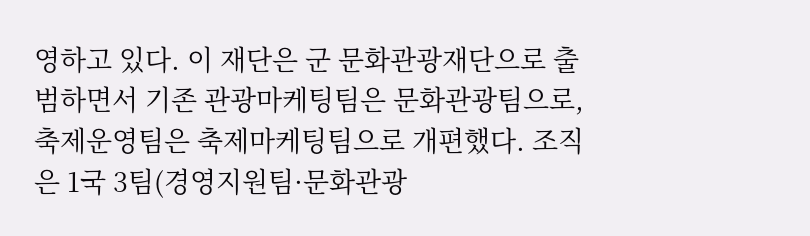영하고 있다. 이 재단은 군 문화관광재단으로 출범하면서 기존 관광마케팅팀은 문화관광팀으로, 축제운영팀은 축제마케팅팀으로 개편했다. 조직은 1국 3팀(경영지원팀·문화관광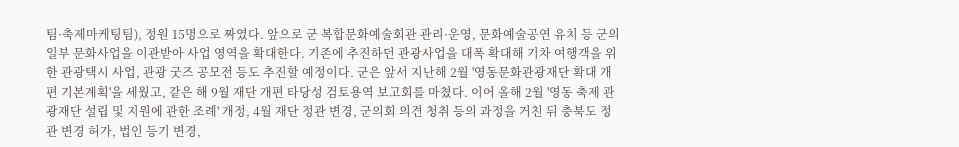팀·축제마케팅팀), 정원 15명으로 짜였다. 앞으로 군 복합문화예술회관 관리·운영, 문화예술공연 유치 등 군의 일부 문화사업을 이관받아 사업 영역을 확대한다. 기존에 추진하던 관광사업을 대폭 확대해 기차 여행객을 위한 관광택시 사업, 관광 굿즈 공모전 등도 추진할 예정이다. 군은 앞서 지난해 2월 '영동문화관광재단 확대 개편 기본계획'을 세웠고, 같은 해 9월 재단 개편 타당성 검토용역 보고회를 마쳤다. 이어 올해 2월 '영동 축제 관광재단 설립 및 지원에 관한 조례' 개정, 4월 재단 정관 변경, 군의회 의견 청취 등의 과정을 거친 뒤 충북도 정관 변경 허가, 법인 등기 변경,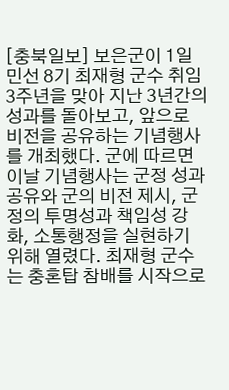[충북일보] 보은군이 1일 민선 8기 최재형 군수 취임 3주년을 맞아 지난 3년간의 성과를 돌아보고, 앞으로 비전을 공유하는 기념행사를 개최했다. 군에 따르면 이날 기념행사는 군정 성과 공유와 군의 비전 제시, 군정의 투명성과 책임성 강화, 소통행정을 실현하기 위해 열렸다. 최재형 군수는 충혼탑 참배를 시작으로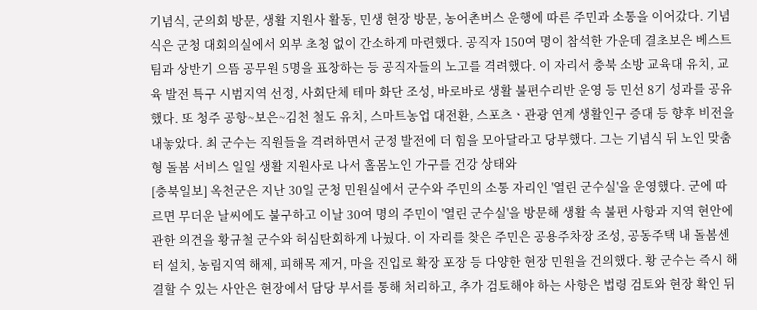기념식, 군의회 방문, 생활 지원사 활동, 민생 현장 방문, 농어촌버스 운행에 따른 주민과 소통을 이어갔다. 기념식은 군청 대회의실에서 외부 초청 없이 간소하게 마련했다. 공직자 150여 명이 참석한 가운데 결초보은 베스트 팀과 상반기 으뜸 공무원 5명을 표창하는 등 공직자들의 노고를 격려했다. 이 자리서 충북 소방 교육대 유치, 교육 발전 특구 시범지역 선정, 사회단체 테마 화단 조성, 바로바로 생활 불편수리반 운영 등 민선 8기 성과를 공유했다. 또 청주 공항~보은~김천 철도 유치, 스마트농업 대전환, 스포츠ㆍ관광 연계 생활인구 증대 등 향후 비전을 내놓았다. 최 군수는 직원들을 격려하면서 군정 발전에 더 힘을 모아달라고 당부했다. 그는 기념식 뒤 노인 맞춤형 돌봄 서비스 일일 생활 지원사로 나서 홀몸노인 가구를 건강 상태와
[충북일보] 옥천군은 지난 30일 군청 민원실에서 군수와 주민의 소통 자리인 '열린 군수실'을 운영했다. 군에 따르면 무더운 날씨에도 불구하고 이날 30여 명의 주민이 '열린 군수실'을 방문해 생활 속 불편 사항과 지역 현안에 관한 의견을 황규철 군수와 허심탄회하게 나눴다. 이 자리를 찾은 주민은 공용주차장 조성, 공동주택 내 돌봄센터 설치, 농림지역 해제, 피해목 제거, 마을 진입로 확장 포장 등 다양한 현장 민원을 건의했다. 황 군수는 즉시 해결할 수 있는 사안은 현장에서 담당 부서를 통해 처리하고, 추가 검토해야 하는 사항은 법령 검토와 현장 확인 뒤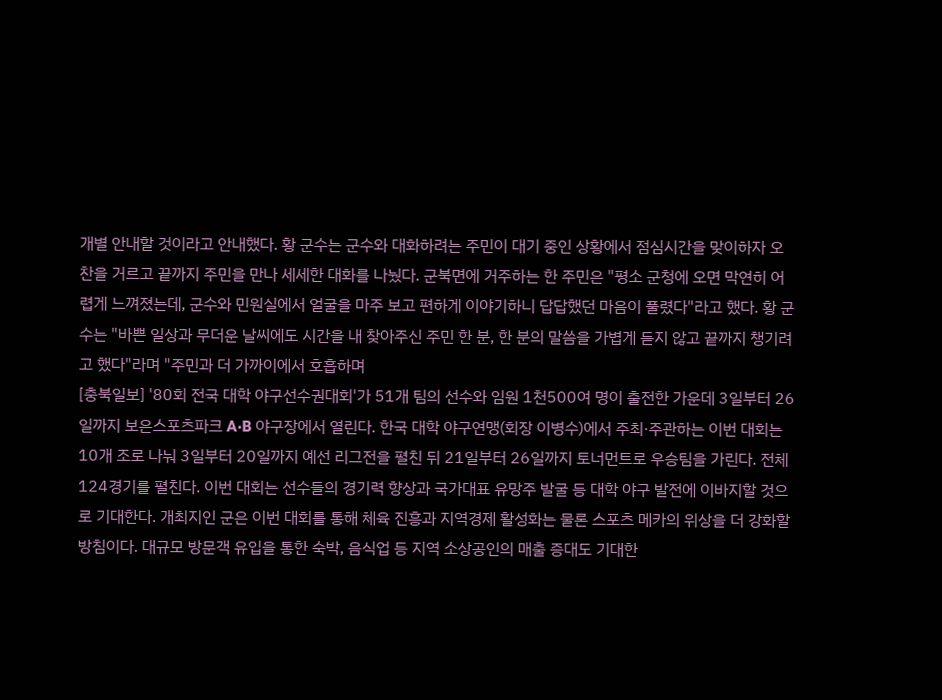개별 안내할 것이라고 안내했다. 황 군수는 군수와 대화하려는 주민이 대기 중인 상황에서 점심시간을 맞이하자 오찬을 거르고 끝까지 주민을 만나 세세한 대화를 나눴다. 군북면에 거주하는 한 주민은 "평소 군청에 오면 막연히 어렵게 느껴졌는데, 군수와 민원실에서 얼굴을 마주 보고 편하게 이야기하니 답답했던 마음이 풀렸다"라고 했다. 황 군수는 "바쁜 일상과 무더운 날씨에도 시간을 내 찾아주신 주민 한 분, 한 분의 말씀을 가볍게 듣지 않고 끝까지 챙기려고 했다"라며 "주민과 더 가까이에서 호흡하며
[충북일보] '80회 전국 대학 야구선수권대회'가 51개 팀의 선수와 임원 1천500여 명이 출전한 가운데 3일부터 26일까지 보은스포츠파크 A·B 야구장에서 열린다. 한국 대학 야구연맹(회장 이병수)에서 주최·주관하는 이번 대회는 10개 조로 나눠 3일부터 20일까지 예선 리그전을 펼친 뒤 21일부터 26일까지 토너먼트로 우승팀을 가린다. 전체 124경기를 펼친다. 이번 대회는 선수들의 경기력 향상과 국가대표 유망주 발굴 등 대학 야구 발전에 이바지할 것으로 기대한다. 개최지인 군은 이번 대회를 통해 체육 진흥과 지역경제 활성화는 물론 스포츠 메카의 위상을 더 강화할 방침이다. 대규모 방문객 유입을 통한 숙박, 음식업 등 지역 소상공인의 매출 증대도 기대한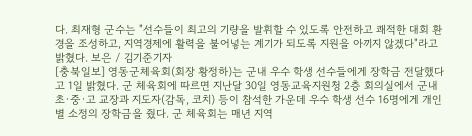다. 최재형 군수는 "선수들이 최고의 기량을 발휘할 수 있도록 안전하고 쾌적한 대회 환경을 조성하고, 지역경제에 활력을 불어넣는 계기가 되도록 지원을 아끼지 않겠다"라고 밝혔다. 보은 / 김기준기자
[충북일보] 영동군체육회(회장 황정하)는 군내 우수 학생 선수들에게 장학금 전달했다고 1일 밝혔다. 군 체육회에 따르면 지난달 30일 영동교육지원청 2층 회의실에서 군내 초·중·고 교장과 지도자(감독, 코치) 등이 참석한 가운데 우수 학생 선수 16명에게 개인별 소정의 장학금을 줬다. 군 체육회는 매년 지역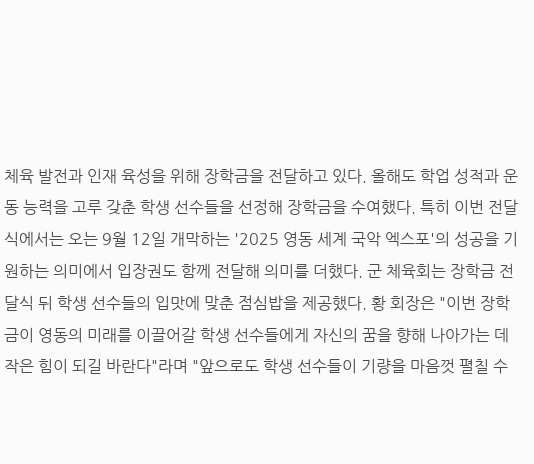체육 발전과 인재 육성을 위해 장학금을 전달하고 있다. 올해도 학업 성적과 운동 능력을 고루 갖춘 학생 선수들을 선정해 장학금을 수여했다. 특히 이번 전달식에서는 오는 9월 12일 개막하는 '2025 영동 세계 국악 엑스포'의 성공을 기원하는 의미에서 입장권도 함께 전달해 의미를 더했다. 군 체육회는 장학금 전달식 뒤 학생 선수들의 입맛에 맞춘 점심밥을 제공했다. 황 회장은 "이번 장학금이 영동의 미래를 이끌어갈 학생 선수들에게 자신의 꿈을 향해 나아가는 데 작은 힘이 되길 바란다"라며 "앞으로도 학생 선수들이 기량을 마음껏 펼칠 수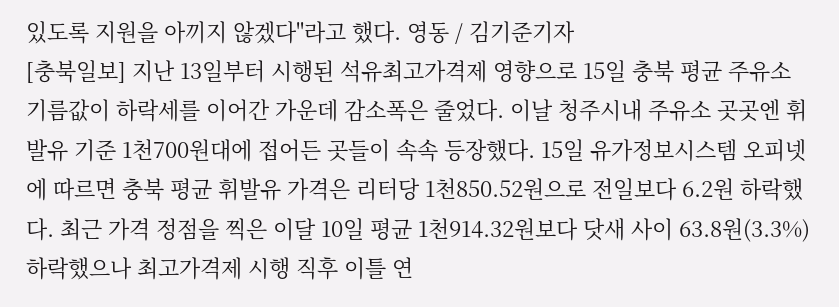있도록 지원을 아끼지 않겠다"라고 했다. 영동 / 김기준기자
[충북일보] 지난 13일부터 시행된 석유최고가격제 영향으로 15일 충북 평균 주유소 기름값이 하락세를 이어간 가운데 감소폭은 줄었다. 이날 청주시내 주유소 곳곳엔 휘발유 기준 1천700원대에 접어든 곳들이 속속 등장했다. 15일 유가정보시스템 오피넷에 따르면 충북 평균 휘발유 가격은 리터당 1천850.52원으로 전일보다 6.2원 하락했다. 최근 가격 정점을 찍은 이달 10일 평균 1천914.32원보다 닷새 사이 63.8원(3.3%) 하락했으나 최고가격제 시행 직후 이틀 연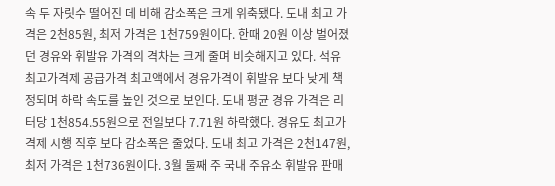속 두 자릿수 떨어진 데 비해 감소폭은 크게 위축됐다. 도내 최고 가격은 2천85원, 최저 가격은 1천759원이다. 한때 20원 이상 벌어졌던 경유와 휘발유 가격의 격차는 크게 줄며 비슷해지고 있다. 석유최고가격제 공급가격 최고액에서 경유가격이 휘발유 보다 낮게 책정되며 하락 속도를 높인 것으로 보인다. 도내 평균 경유 가격은 리터당 1천854.55원으로 전일보다 7.71원 하락했다. 경유도 최고가격제 시행 직후 보다 감소폭은 줄었다. 도내 최고 가격은 2천147원, 최저 가격은 1천736원이다. 3월 둘째 주 국내 주유소 휘발유 판매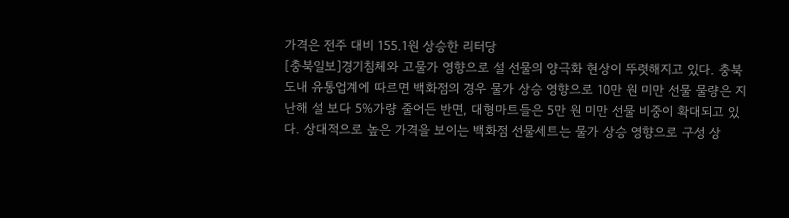가격은 전주 대비 155.1원 상승한 리터당
[충북일보]경기침체와 고물가 영향으로 설 선물의 양극화 현상이 뚜렷해지고 있다. 충북도내 유통업계에 따르면 백화점의 경우 물가 상승 영향으로 10만 원 미만 선물 물량은 지난해 설 보다 5%가량 줄어든 반면, 대형마트들은 5만 원 미만 선물 비중이 확대되고 있다. 상대적으로 높은 가격을 보이는 백화점 선물세트는 물가 상승 영향으로 구성 상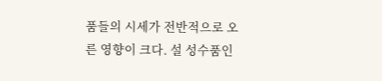품들의 시세가 전반적으로 오른 영향이 크다. 설 성수품인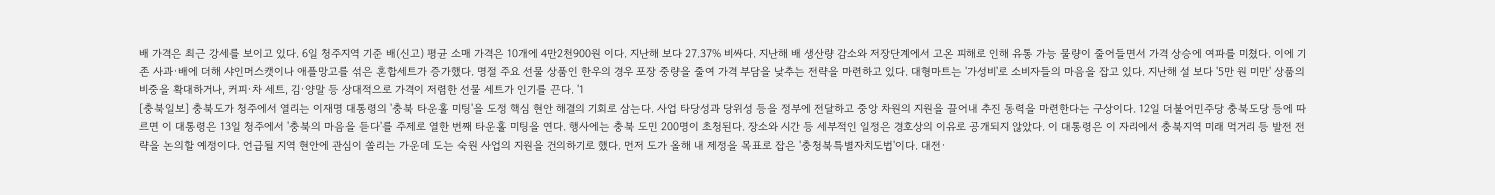배 가격은 최근 강세를 보이고 있다. 6일 청주지역 기준 배(신고) 평균 소매 가격은 10개에 4만2천900원 이다. 지난해 보다 27.37% 비싸다. 지난해 배 생산량 감소와 저장단계에서 고온 피해로 인해 유통 가능 물량이 줄어들면서 가격 상승에 여파를 미쳤다. 이에 기존 사과·배에 더해 샤인머스캣이나 애플망고를 섞은 혼합세트가 증가했다. 명절 주요 선물 상품인 한우의 경우 포장 중량을 줄여 가격 부담을 낮추는 전략을 마련하고 있다. 대형마트는 '가성비'로 소비자들의 마음을 잡고 있다. 지난해 설 보다 '5만 원 미만' 상품의 비중을 확대하거나, 커피·차 세트, 김·양말 등 상대적으로 가격이 저렴한 선물 세트가 인기를 끈다. '1
[충북일보] 충북도가 청주에서 열리는 이재명 대통령의 '충북 타운홀 미팅'을 도정 핵심 현안 해결의 기회로 삼는다. 사업 타당성과 당위성 등을 정부에 전달하고 중앙 차원의 지원을 끌어내 추진 동력을 마련한다는 구상이다. 12일 더불어민주당 충북도당 등에 따르면 이 대통령은 13일 청주에서 '충북의 마음을 듣다'를 주제로 열한 번째 타운홀 미팅을 연다. 행사에는 충북 도민 200명이 초청된다. 장소와 시간 등 세부적인 일정은 경호상의 이유로 공개되지 않았다. 이 대통령은 이 자리에서 충북지역 미래 먹거리 등 발전 전략을 논의할 예정이다. 언급될 지역 현안에 관심이 쏠리는 가운데 도는 숙원 사업의 지원을 건의하기로 했다. 먼저 도가 올해 내 제정을 목표로 잡은 '충청북특별자치도법'이다. 대전·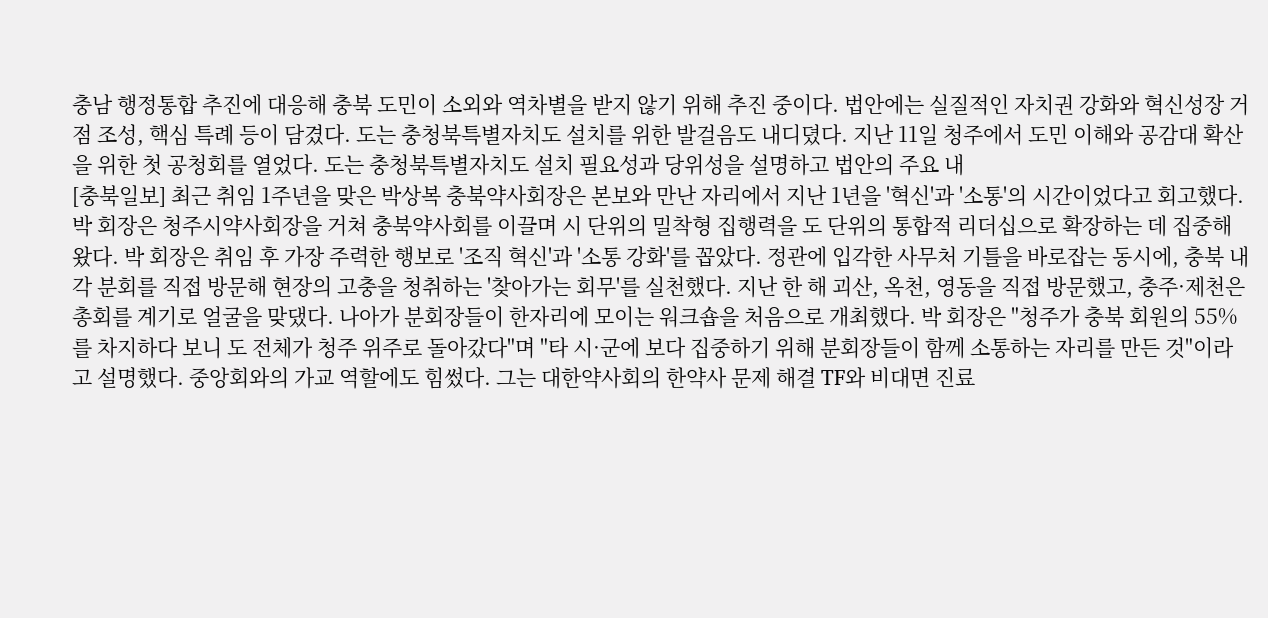충남 행정통합 추진에 대응해 충북 도민이 소외와 역차별을 받지 않기 위해 추진 중이다. 법안에는 실질적인 자치권 강화와 혁신성장 거점 조성, 핵심 특례 등이 담겼다. 도는 충청북특별자치도 설치를 위한 발걸음도 내디뎠다. 지난 11일 청주에서 도민 이해와 공감대 확산을 위한 첫 공청회를 열었다. 도는 충청북특별자치도 설치 필요성과 당위성을 설명하고 법안의 주요 내
[충북일보] 최근 취임 1주년을 맞은 박상복 충북약사회장은 본보와 만난 자리에서 지난 1년을 '혁신'과 '소통'의 시간이었다고 회고했다. 박 회장은 청주시약사회장을 거쳐 충북약사회를 이끌며 시 단위의 밀착형 집행력을 도 단위의 통합적 리더십으로 확장하는 데 집중해 왔다. 박 회장은 취임 후 가장 주력한 행보로 '조직 혁신'과 '소통 강화'를 꼽았다. 정관에 입각한 사무처 기틀을 바로잡는 동시에, 충북 내 각 분회를 직접 방문해 현장의 고충을 청취하는 '찾아가는 회무'를 실천했다. 지난 한 해 괴산, 옥천, 영동을 직접 방문했고, 충주·제천은 총회를 계기로 얼굴을 맞댔다. 나아가 분회장들이 한자리에 모이는 워크숍을 처음으로 개최했다. 박 회장은 "청주가 충북 회원의 55%를 차지하다 보니 도 전체가 청주 위주로 돌아갔다"며 "타 시·군에 보다 집중하기 위해 분회장들이 함께 소통하는 자리를 만든 것"이라고 설명했다. 중앙회와의 가교 역할에도 힘썼다. 그는 대한약사회의 한약사 문제 해결 TF와 비대면 진료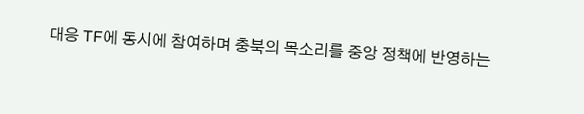대응 TF에 동시에 참여하며 충북의 목소리를 중앙 정책에 반영하는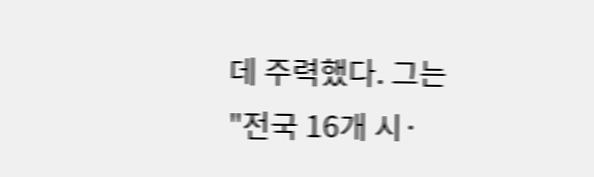데 주력했다. 그는 "전국 16개 시·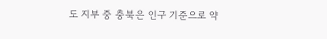도 지부 중 충북은 인구 기준으로 약